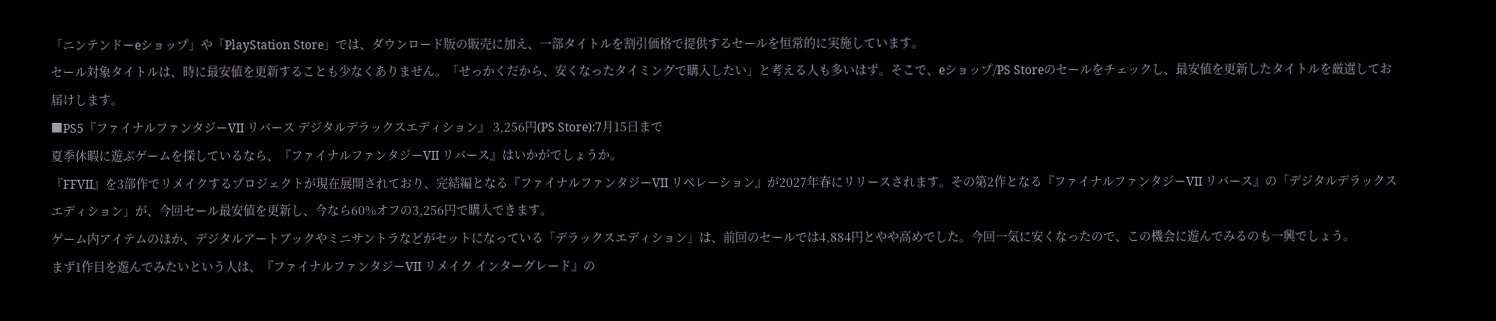「ニンテンドーeショップ」や「PlayStation Store」では、ダウンロード版の販売に加え、一部タイトルを割引価格で提供するセールを恒常的に実施しています。
セール対象タイトルは、時に最安値を更新することも少なくありません。「せっかくだから、安くなったタイミングで購入したい」と考える人も多いはず。そこで、eショップ/PS Storeのセールをチェックし、最安値を更新したタイトルを厳選してお届けします。
■PS5『ファイナルファンタジーVII リバース デジタルデラックスエディション』 3,256円(PS Store):7月15日まで
夏季休暇に遊ぶゲームを探しているなら、『ファイナルファンタジーVII リバース』はいかがでしょうか。
『FFVII』を3部作でリメイクするプロジェクトが現在展開されており、完結編となる『ファイナルファンタジーVII リベレーション』が2027年春にリリースされます。その第2作となる『ファイナルファンタジーVII リバース』の「デジタルデラックスエディション」が、今回セール最安値を更新し、今なら60%オフの3,256円で購入できます。
ゲーム内アイテムのほか、デジタルアートブックやミニサントラなどがセットになっている「デラックスエディション」は、前回のセールでは4,884円とやや高めでした。今回一気に安くなったので、この機会に遊んでみるのも一興でしょう。
まず1作目を遊んでみたいという人は、『ファイナルファンタジーVII リメイク インターグレード』の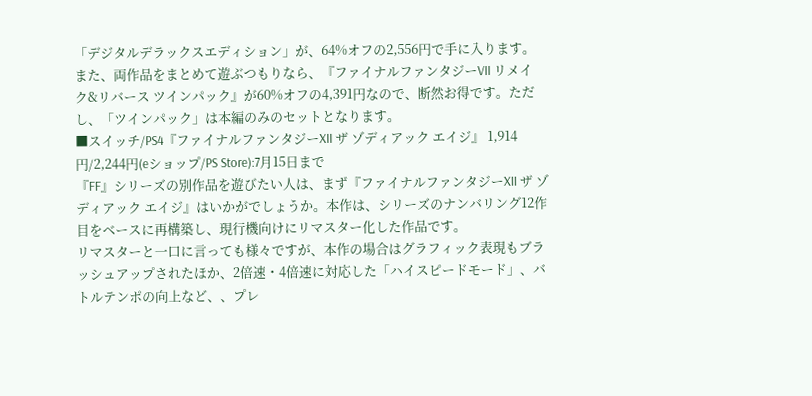「デジタルデラックスエディション」が、64%オフの2,556円で手に入ります。
また、両作品をまとめて遊ぶつもりなら、『ファイナルファンタジーVII リメイク&リバース ツインパック』が60%オフの4,391円なので、断然お得です。ただし、「ツインパック」は本編のみのセットとなります。
■スイッチ/PS4『ファイナルファンタジーXII ザ ゾディアック エイジ』 1,914円/2,244円(eショップ/PS Store):7月15日まで
『FF』シリーズの別作品を遊びたい人は、まず『ファイナルファンタジーXII ザ ゾディアック エイジ』はいかがでしょうか。本作は、シリーズのナンバリング12作目をベースに再構築し、現行機向けにリマスター化した作品です。
リマスターと一口に言っても様々ですが、本作の場合はグラフィック表現もブラッシュアップされたほか、2倍速・4倍速に対応した「ハイスピードモード」、バトルテンポの向上など、、プレ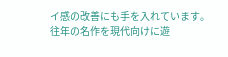イ感の改善にも手を入れています。
往年の名作を現代向けに遊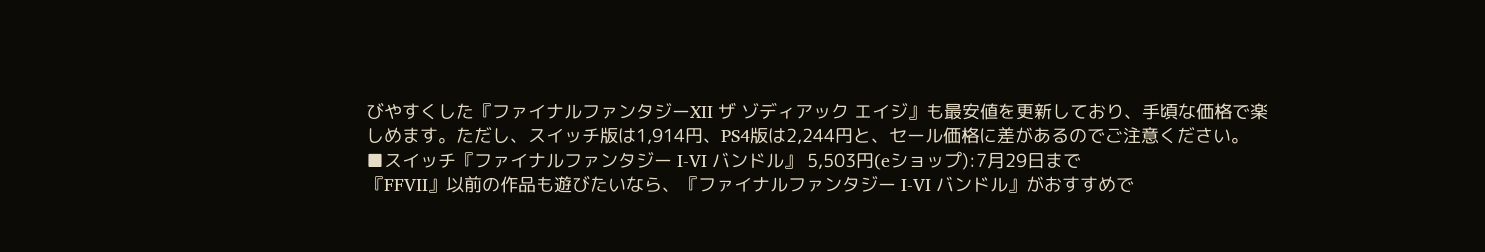びやすくした『ファイナルファンタジーXII ザ ゾディアック エイジ』も最安値を更新しており、手頃な価格で楽しめます。ただし、スイッチ版は1,914円、PS4版は2,244円と、セール価格に差があるのでご注意ください。
■スイッチ『ファイナルファンタジー I-VI バンドル』 5,503円(eショップ):7月29日まで
『FFVII』以前の作品も遊びたいなら、『ファイナルファンタジー I-VI バンドル』がおすすめで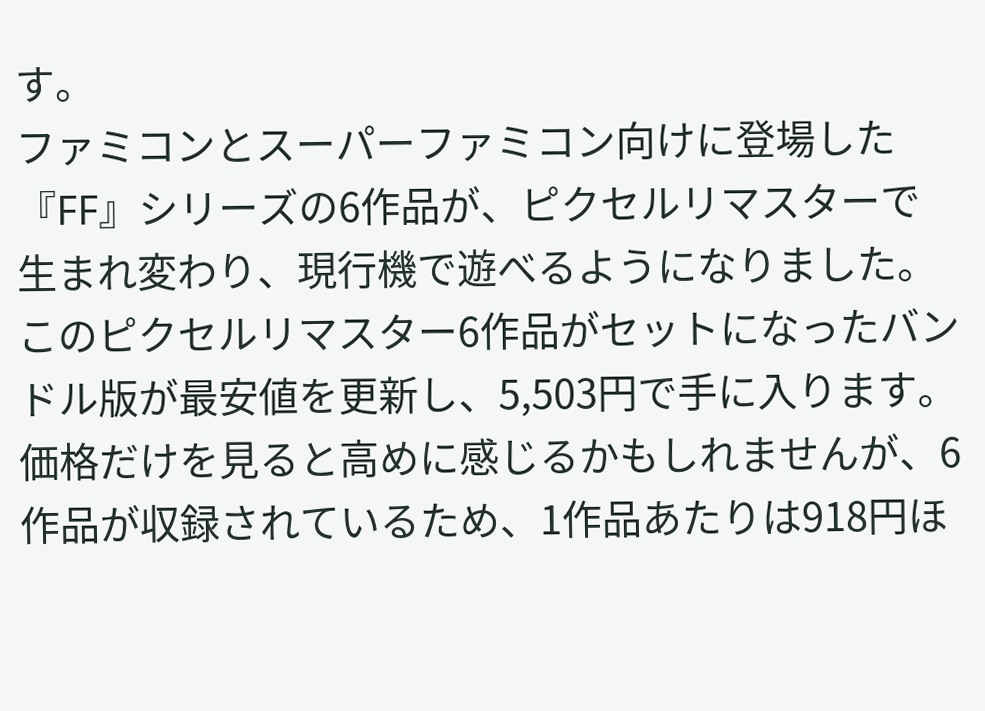す。
ファミコンとスーパーファミコン向けに登場した『FF』シリーズの6作品が、ピクセルリマスターで生まれ変わり、現行機で遊べるようになりました。このピクセルリマスター6作品がセットになったバンドル版が最安値を更新し、5,503円で手に入ります。
価格だけを見ると高めに感じるかもしれませんが、6作品が収録されているため、1作品あたりは918円ほ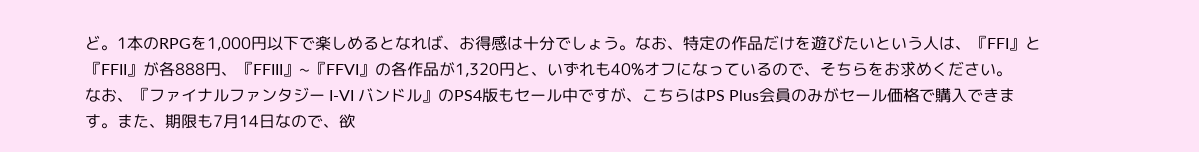ど。1本のRPGを1,000円以下で楽しめるとなれば、お得感は十分でしょう。なお、特定の作品だけを遊びたいという人は、『FFI』と『FFII』が各888円、『FFIII』~『FFVI』の各作品が1,320円と、いずれも40%オフになっているので、そちらをお求めください。
なお、『ファイナルファンタジー I-VI バンドル』のPS4版もセール中ですが、こちらはPS Plus会員のみがセール価格で購入できます。また、期限も7月14日なので、欲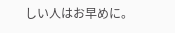しい人はお早めに。